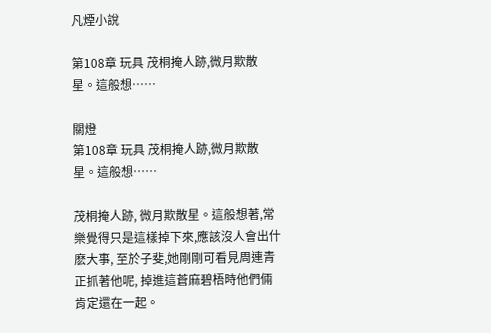凡煙小說

第108章 玩具 茂桐掩人跡,微月欺散星。這般想……

關燈
第108章 玩具 茂桐掩人跡,微月欺散星。這般想……

茂桐掩人跡, 微月欺散星。這般想著,常樂覺得只是這樣掉下來,應該沒人會出什麽大事, 至於子斐,她剛剛可看見周連青正抓著他呢, 掉進這蒼麻碧梧時他們倆肯定還在一起。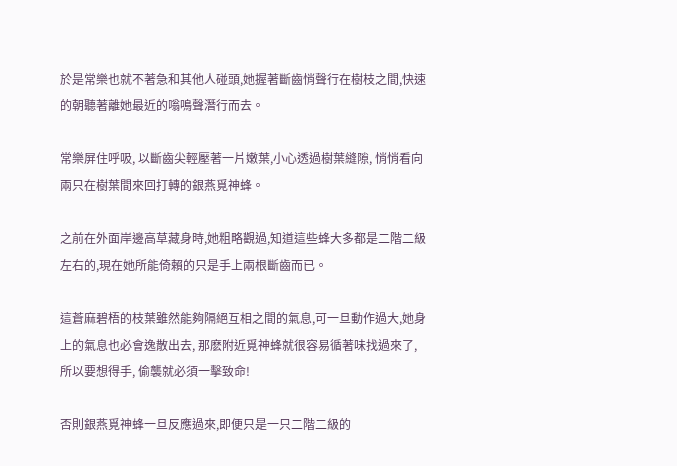於是常樂也就不著急和其他人碰頭,她握著斷齒悄聲行在樹枝之間,快速的朝聽著離她最近的嗡鳴聲潛行而去。

常樂屏住呼吸, 以斷齒尖輕壓著一片嫩葉,小心透過樹葉縫隙, 悄悄看向兩只在樹葉間來回打轉的銀燕覓神蜂。

之前在外面岸邊高草藏身時,她粗略觀過,知道這些蜂大多都是二階二級左右的,現在她所能倚賴的只是手上兩根斷齒而已。

這蒼麻碧梧的枝葉雖然能夠隔絕互相之間的氣息,可一旦動作過大,她身上的氣息也必會逸散出去, 那麽附近覓神蜂就很容易循著味找過來了, 所以要想得手, 偷襲就必須一擊致命!

否則銀燕覓神蜂一旦反應過來,即便只是一只二階二級的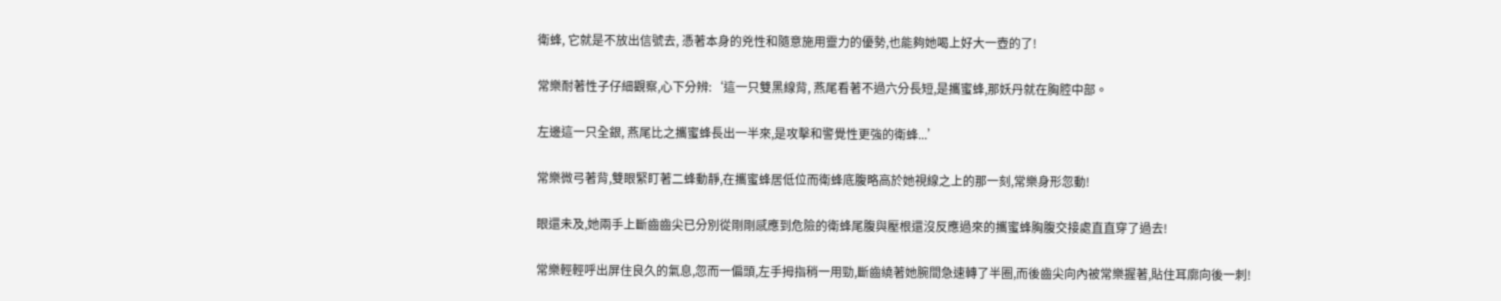衛蜂, 它就是不放出信號去, 憑著本身的兇性和隨意施用靈力的優勢,也能夠她喝上好大一壺的了!

常樂耐著性子仔細觀察,心下分辨:‘這一只雙黑線背, 燕尾看著不過六分長短,是攜蜜蜂,那妖丹就在胸腔中部。

左邊這一只全銀, 燕尾比之攜蜜蜂長出一半來,是攻擊和警覺性更強的衛蜂...’

常樂微弓著背,雙眼緊盯著二蜂動靜,在攜蜜蜂居低位而衛蜂底腹略高於她視線之上的那一刻,常樂身形忽動!

眼還未及,她兩手上斷齒齒尖已分別從剛剛感應到危險的衛蜂尾腹與壓根還沒反應過來的攜蜜蜂胸腹交接處直直穿了過去!

常樂輕輕呼出屏住良久的氣息,忽而一偏頭,左手拇指稍一用勁,斷齒繞著她腕間急速轉了半圈,而後齒尖向內被常樂握著,貼住耳廓向後一刺!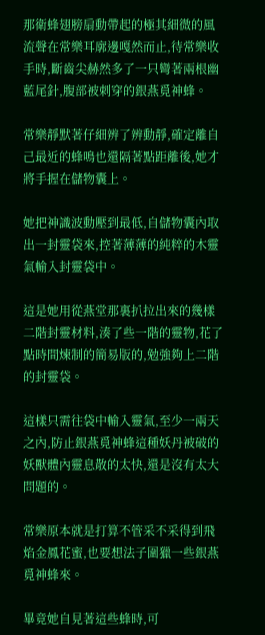那衛蜂翅膀扇動帶起的極其細微的風流聲在常樂耳廓邊嘎然而止,待常樂收手時,斷齒尖赫然多了一只彎著兩根幽藍尾針,腹部被刺穿的銀燕覓神蜂。

常樂靜默著仔細辨了辨動靜,確定離自己最近的蜂鳴也還隔著點距離後,她才將手握在儲物囊上。

她把神識波動壓到最低,自儲物囊內取出一封靈袋來,控著薄薄的純粹的木靈氣輸入封靈袋中。

這是她用從燕堂那裏扒拉出來的幾樣二階封靈材料,湊了些一階的靈物,花了點時間煉制的簡易版的,勉強夠上二階的封靈袋。

這樣只需往袋中輸入靈氣,至少一兩天之內,防止銀燕覓神蜂這種妖丹被破的妖獸體內靈息散的太快,還是沒有太大問題的。

常樂原本就是打算不管采不采得到飛焰金鳳花蜜,也要想法子圍獵一些銀燕覓神蜂來。

畢竟她自見著這些蜂時,可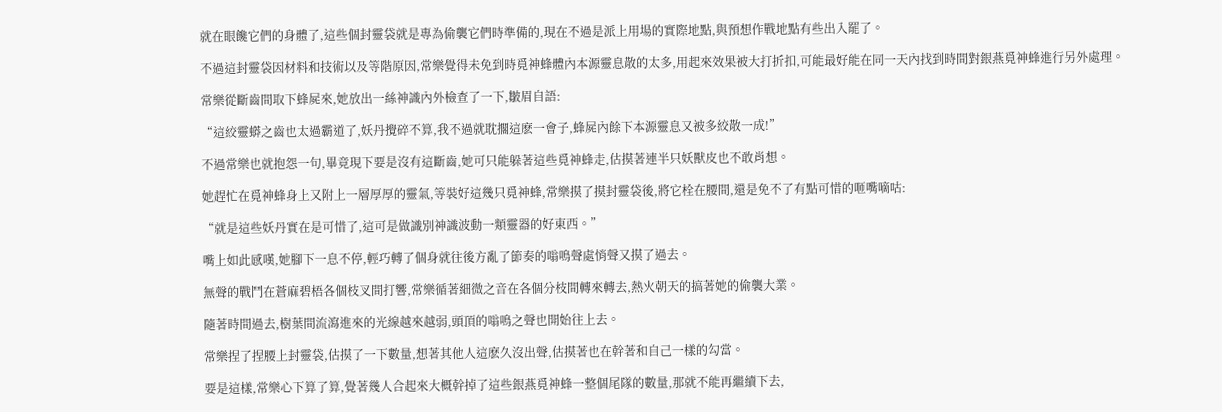就在眼饞它們的身體了,這些個封靈袋就是專為偷襲它們時準備的,現在不過是派上用場的實際地點,與預想作戰地點有些出入罷了。

不過這封靈袋因材料和技術以及等階原因,常樂覺得未免到時覓神蜂體內本源靈息散的太多,用起來效果被大打折扣,可能最好能在同一天內找到時間對銀燕覓神蜂進行另外處理。

常樂從斷齒間取下蜂屍來,她放出一絲神識內外檢查了一下,皺眉自語:

“這絞靈蟒之齒也太過霸道了,妖丹攪碎不算,我不過就耽擱這麽一會子,蜂屍內餘下本源靈息又被多絞散一成!”

不過常樂也就抱怨一句,畢竟現下要是沒有這斷齒,她可只能躲著這些覓神蜂走,估摸著連半只妖獸皮也不敢肖想。

她趕忙在覓神蜂身上又附上一層厚厚的靈氣,等裝好這幾只覓神蜂,常樂摸了摸封靈袋後,將它栓在腰間,還是免不了有點可惜的咂嘴嘀咕:

“就是這些妖丹實在是可惜了,這可是做識別神識波動一類靈器的好東西。”

嘴上如此感嘆,她腳下一息不停,輕巧轉了個身就往後方亂了節奏的嗡鳴聲處悄聲又摸了過去。

無聲的戰鬥在蒼麻碧梧各個枝叉間打響,常樂循著細微之音在各個分枝間轉來轉去,熱火朝天的搞著她的偷襲大業。

隨著時間過去,樹葉間流瀉進來的光線越來越弱,頭頂的嗡鳴之聲也開始往上去。

常樂捏了捏腰上封靈袋,估摸了一下數量,想著其他人這麽久沒出聲,估摸著也在幹著和自己一樣的勾當。

要是這樣,常樂心下算了算,覺著幾人合起來大概幹掉了這些銀燕覓神蜂一整個尾隊的數量,那就不能再繼續下去,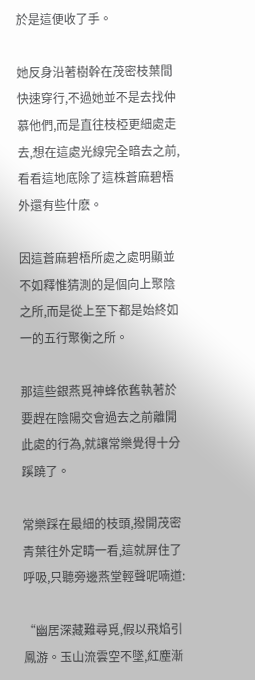於是這便收了手。

她反身沿著樹幹在茂密枝葉間快速穿行,不過她並不是去找仲慕他們,而是直往枝椏更細處走去,想在這處光線完全暗去之前,看看這地底除了這株蒼麻碧梧外還有些什麽。

因這蒼麻碧梧所處之處明顯並不如釋惟猜測的是個向上聚陰之所,而是從上至下都是始終如一的五行聚衡之所。

那這些銀燕覓神蜂依舊執著於要趕在陰陽交會過去之前離開此處的行為,就讓常樂覺得十分蹊蹺了。

常樂踩在最細的枝頭,撥開茂密青葉往外定睛一看,這就屏住了呼吸,只聽旁邊燕堂輕聲呢喃道:

“幽居深藏難尋覓,假以飛焰引鳳游。玉山流雲空不墜,紅塵漸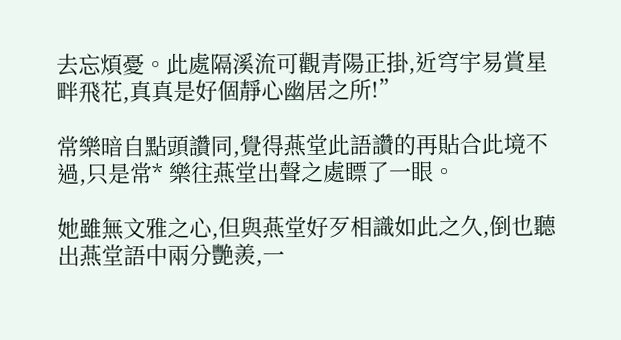去忘煩憂。此處隔溪流可觀青陽正掛,近穹宇易賞星畔飛花,真真是好個靜心幽居之所!”

常樂暗自點頭讚同,覺得燕堂此語讚的再貼合此境不過,只是常* 樂往燕堂出聲之處瞟了一眼。

她雖無文雅之心,但與燕堂好歹相識如此之久,倒也聽出燕堂語中兩分艷羨,一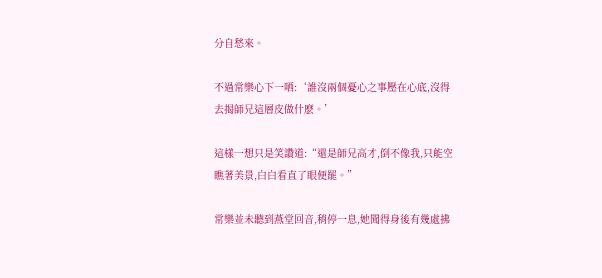分自愁來。

不過常樂心下一哂:‘誰沒兩個憂心之事壓在心底,沒得去揭師兄這層皮做什麽。’

這樣一想只是笑讚道:“還是師兄高才,倒不像我,只能空瞧著美景,白白看直了眼便罷。”

常樂並未聽到燕堂回音,稍停一息,她聞得身後有幾處拂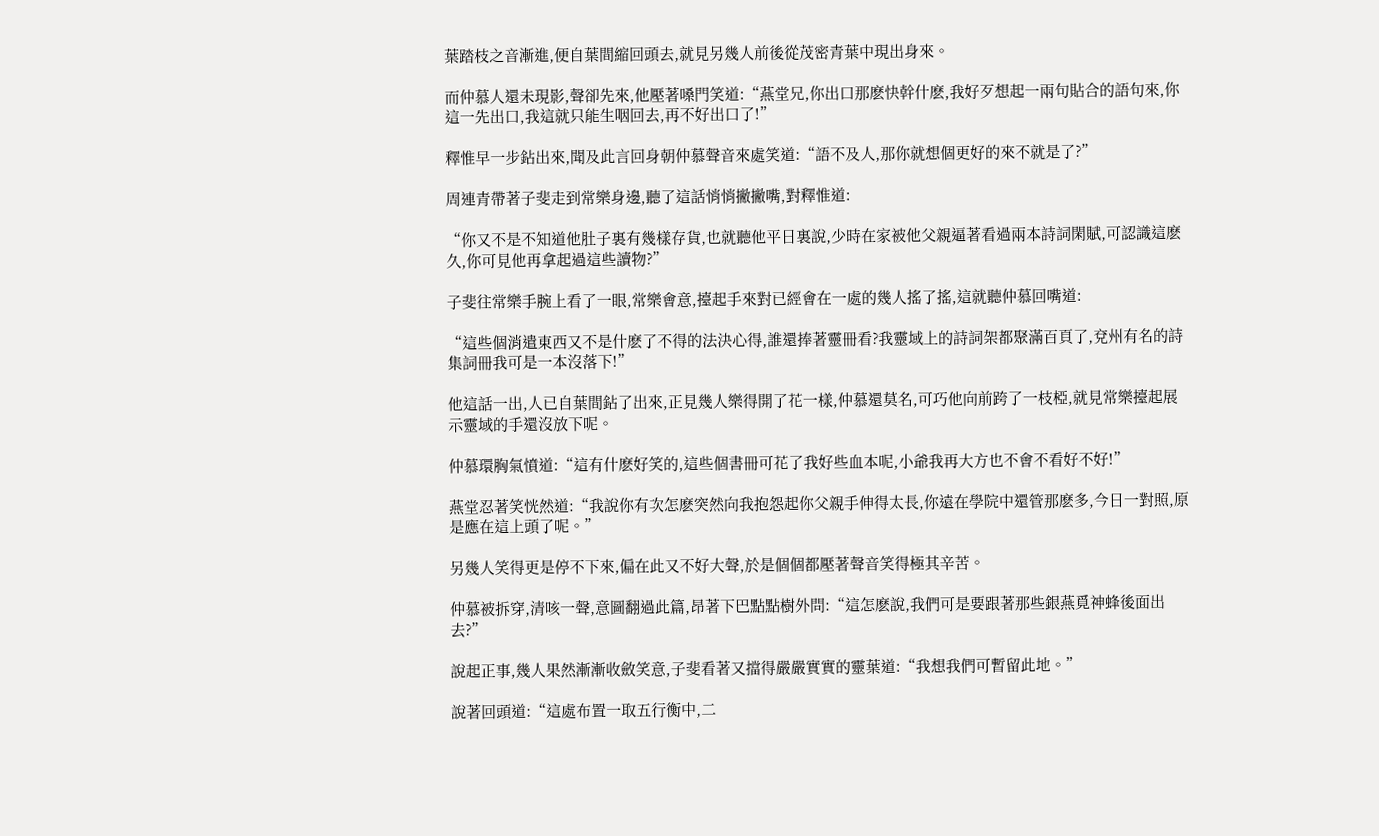葉踏枝之音漸進,便自葉間縮回頭去,就見另幾人前後從茂密青葉中現出身來。

而仲慕人還未現影,聲卻先來,他壓著嗓門笑道:“燕堂兄,你出口那麽快幹什麽,我好歹想起一兩句貼合的語句來,你這一先出口,我這就只能生咽回去,再不好出口了!”

釋惟早一步鉆出來,聞及此言回身朝仲慕聲音來處笑道:“語不及人,那你就想個更好的來不就是了?”

周連青帶著子斐走到常樂身邊,聽了這話悄悄撇撇嘴,對釋惟道:

“你又不是不知道他肚子裏有幾樣存貨,也就聽他平日裏說,少時在家被他父親逼著看過兩本詩詞閑賦,可認識這麽久,你可見他再拿起過這些讀物?”

子斐往常樂手腕上看了一眼,常樂會意,擡起手來對已經會在一處的幾人搖了搖,這就聽仲慕回嘴道:

“這些個消遣東西又不是什麽了不得的法決心得,誰還捧著靈冊看?我靈域上的詩詞架都聚滿百頁了,兗州有名的詩集詞冊我可是一本沒落下!”

他這話一出,人已自葉間鉆了出來,正見幾人樂得開了花一樣,仲慕還莫名,可巧他向前跨了一枝椏,就見常樂擡起展示靈域的手還沒放下呢。

仲慕環胸氣憤道:“這有什麽好笑的,這些個書冊可花了我好些血本呢,小爺我再大方也不會不看好不好!”

燕堂忍著笑恍然道:“我說你有次怎麽突然向我抱怨起你父親手伸得太長,你遠在學院中還管那麽多,今日一對照,原是應在這上頭了呢。”

另幾人笑得更是停不下來,偏在此又不好大聲,於是個個都壓著聲音笑得極其辛苦。

仲慕被拆穿,清咳一聲,意圖翻過此篇,昂著下巴點點樹外問:“這怎麽說,我們可是要跟著那些銀燕覓神蜂後面出去?”

說起正事,幾人果然漸漸收斂笑意,子斐看著又擋得嚴嚴實實的靈葉道:“我想我們可暫留此地。”

說著回頭道:“這處布置一取五行衡中,二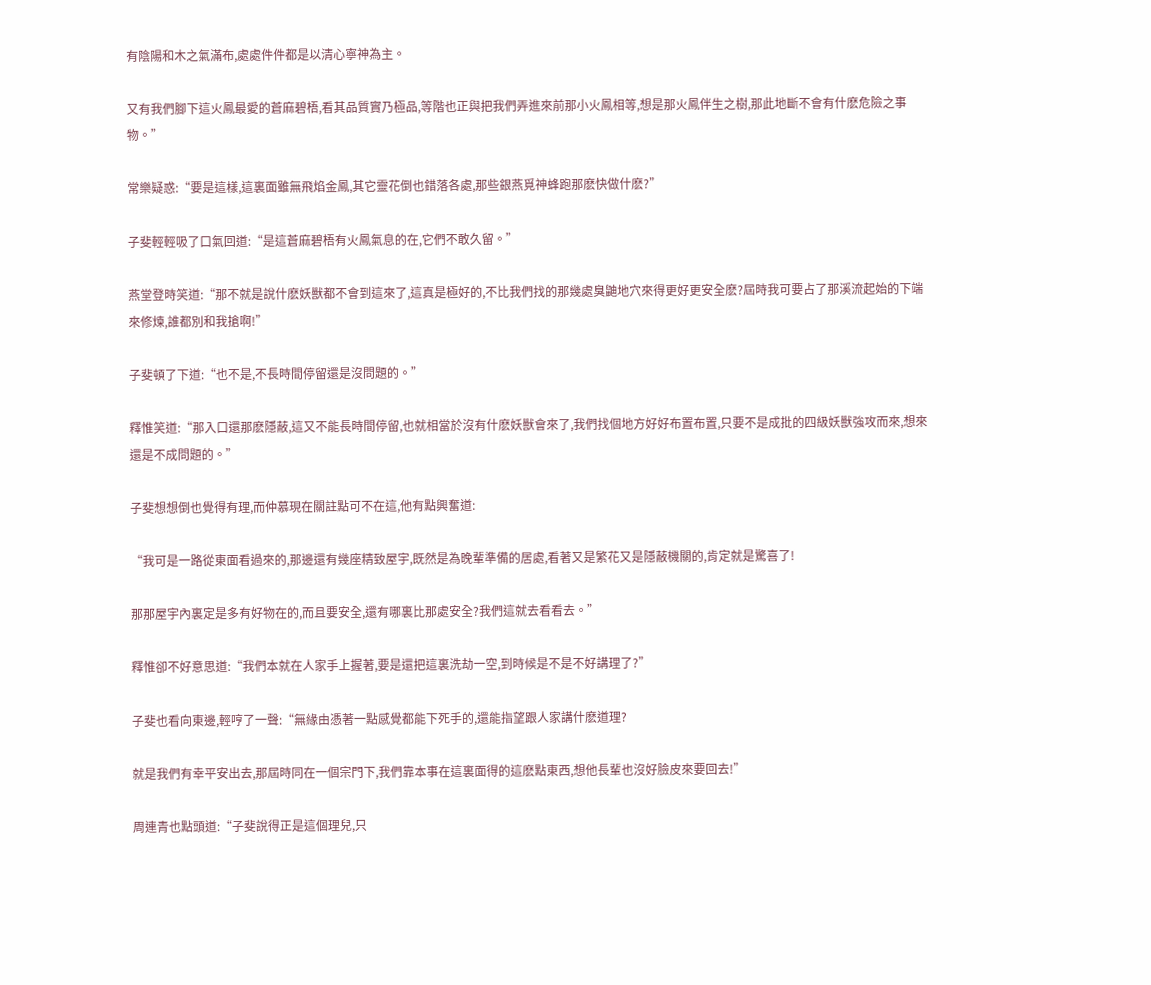有陰陽和木之氣滿布,處處件件都是以清心寧神為主。

又有我們腳下這火鳳最愛的蒼麻碧梧,看其品質實乃極品,等階也正與把我們弄進來前那小火鳳相等,想是那火鳳伴生之樹,那此地斷不會有什麽危險之事物。”

常樂疑惑:“要是這樣,這裏面雖無飛焰金鳳,其它靈花倒也錯落各處,那些銀燕覓神蜂跑那麽快做什麽?”

子斐輕輕吸了口氣回道:“是這蒼麻碧梧有火鳳氣息的在,它們不敢久留。”

燕堂登時笑道:“那不就是說什麽妖獸都不會到這來了,這真是極好的,不比我們找的那幾處臭鼬地穴來得更好更安全麽?屆時我可要占了那溪流起始的下端來修煉,誰都別和我搶啊!”

子斐頓了下道:“也不是,不長時間停留還是沒問題的。”

釋惟笑道:“那入口還那麽隱蔽,這又不能長時間停留,也就相當於沒有什麽妖獸會來了,我們找個地方好好布置布置,只要不是成批的四級妖獸強攻而來,想來還是不成問題的。”

子斐想想倒也覺得有理,而仲慕現在關註點可不在這,他有點興奮道:

“我可是一路從東面看過來的,那邊還有幾座精致屋宇,既然是為晚輩準備的居處,看著又是繁花又是隱蔽機關的,肯定就是驚喜了!

那那屋宇內裏定是多有好物在的,而且要安全,還有哪裏比那處安全?我們這就去看看去。”

釋惟卻不好意思道:“我們本就在人家手上握著,要是還把這裏洗劫一空,到時候是不是不好講理了?”

子斐也看向東邊,輕哼了一聲:“無緣由憑著一點感覺都能下死手的,還能指望跟人家講什麽道理?

就是我們有幸平安出去,那屆時同在一個宗門下,我們靠本事在這裏面得的這麽點東西,想他長輩也沒好臉皮來要回去!”

周連青也點頭道:“子斐說得正是這個理兒,只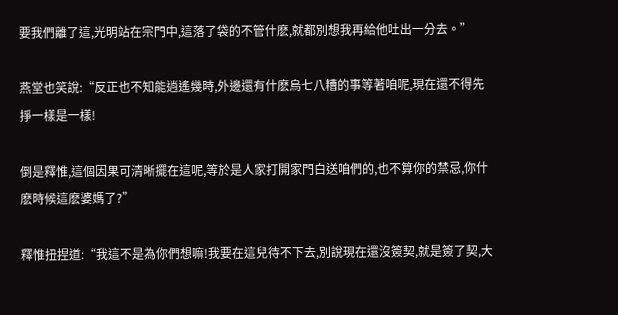要我們離了這,光明站在宗門中,這落了袋的不管什麽,就都別想我再給他吐出一分去。”

燕堂也笑說:“反正也不知能逍遙幾時,外邊還有什麽烏七八糟的事等著咱呢,現在還不得先掙一樣是一樣!

倒是釋惟,這個因果可清晰擺在這呢,等於是人家打開家門白送咱們的,也不算你的禁忌,你什麽時候這麽婆媽了?”

釋惟扭捏道:“我這不是為你們想嘛!我要在這兒待不下去,別說現在還沒簽契,就是簽了契,大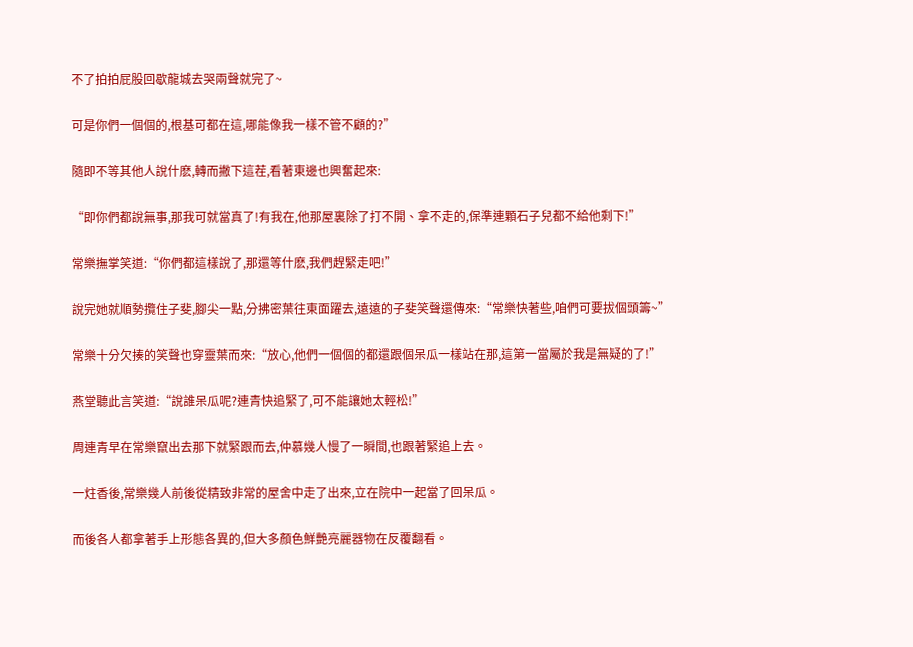不了拍拍屁股回歇龍城去哭兩聲就完了~

可是你們一個個的,根基可都在這,哪能像我一樣不管不顧的?”

隨即不等其他人說什麽,轉而撇下這茬,看著東邊也興奮起來:

“即你們都說無事,那我可就當真了!有我在,他那屋裏除了打不開、拿不走的,保準連顆石子兒都不給他剩下!”

常樂撫掌笑道:“你們都這樣說了,那還等什麽,我們趕緊走吧!”

說完她就順勢攬住子斐,腳尖一點,分拂密葉往東面躍去,遠遠的子斐笑聲還傳來:“常樂快著些,咱們可要拔個頭籌~”

常樂十分欠揍的笑聲也穿靈葉而來:“放心,他們一個個的都還跟個呆瓜一樣站在那,這第一當屬於我是無疑的了!”

燕堂聽此言笑道:“說誰呆瓜呢?連青快追緊了,可不能讓她太輕松!”

周連青早在常樂竄出去那下就緊跟而去,仲慕幾人慢了一瞬間,也跟著緊追上去。

一炷香後,常樂幾人前後從精致非常的屋舍中走了出來,立在院中一起當了回呆瓜。

而後各人都拿著手上形態各異的,但大多顏色鮮艷亮麗器物在反覆翻看。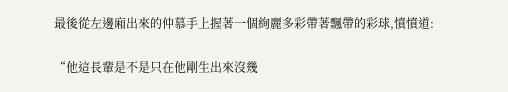最後從左邊廂出來的仲慕手上握著一個絢麗多彩帶著飄帶的彩球,憤憤道:

“他這長輩是不是只在他剛生出來沒幾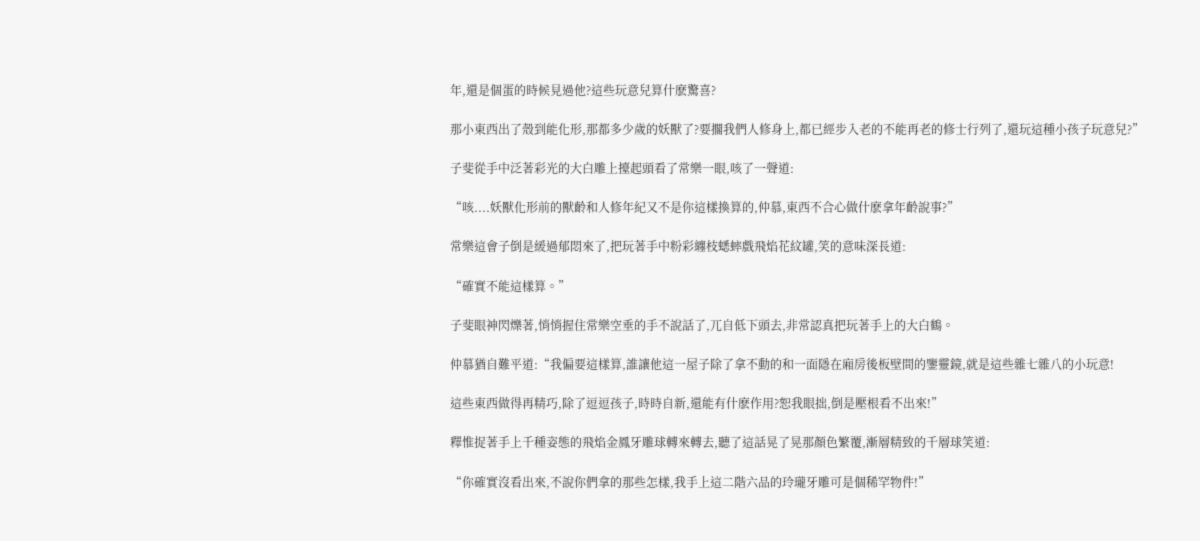年,還是個蛋的時候見過他?這些玩意兒算什麽驚喜?

那小東西出了殼到能化形,那都多少歲的妖獸了?要擱我們人修身上,都已經步入老的不能再老的修士行列了,還玩這種小孩子玩意兒?”

子斐從手中泛著彩光的大白雕上擡起頭看了常樂一眼,咳了一聲道:

“咳....妖獸化形前的獸齡和人修年紀又不是你這樣換算的,仲慕,東西不合心做什麽拿年齡說事?”

常樂這會子倒是緩過郁悶來了,把玩著手中粉彩纏枝蟋蟀戲飛焰花紋罐,笑的意味深長道:

“確實不能這樣算。”

子斐眼神閃爍著,悄悄握住常樂空垂的手不說話了,兀自低下頭去,非常認真把玩著手上的大白鶴。

仲慕猶自難平道:“我偏要這樣算,誰讓他這一屋子除了拿不動的和一面隱在廂房後板壁間的鑒靈鏡,就是這些雜七雜八的小玩意!

這些東西做得再精巧,除了逗逗孩子,時時自新,還能有什麽作用?恕我眼拙,倒是壓根看不出來!”

釋惟捉著手上千種姿態的飛焰金鳳牙雕球轉來轉去,聽了這話晃了晃那顏色繁覆,漸層精致的千層球笑道:

“你確實沒看出來,不說你們拿的那些怎樣,我手上這二階六品的玲瓏牙雕可是個稀罕物件!”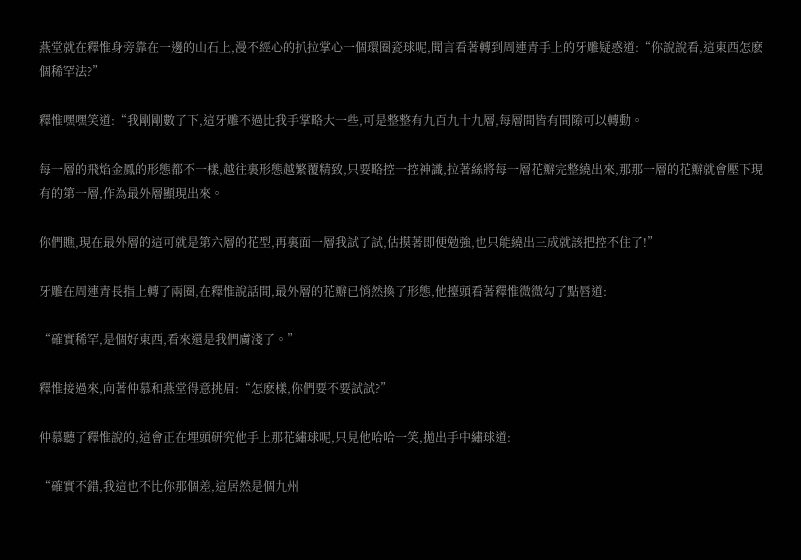燕堂就在釋惟身旁靠在一邊的山石上,漫不經心的扒拉掌心一個環圈瓷球呢,聞言看著轉到周連青手上的牙雕疑惑道:“你說說看,這東西怎麽個稀罕法?”

釋惟嘿嘿笑道:“我剛剛數了下,這牙雕不過比我手掌略大一些,可是整整有九百九十九層,每層間皆有間隙可以轉動。

每一層的飛焰金鳳的形態都不一樣,越往裏形態越繁覆精致,只要略控一控神識,拉著絲將每一層花瓣完整繞出來,那那一層的花瓣就會壓下現有的第一層,作為最外層顯現出來。

你們瞧,現在最外層的這可就是第六層的花型,再裏面一層我試了試,估摸著即便勉強,也只能繞出三成就該把控不住了!”

牙雕在周連青長指上轉了兩圈,在釋惟說話間,最外層的花瓣已悄然換了形態,他擡頭看著釋惟微微勾了點唇道:

“確實稀罕,是個好東西,看來還是我們膚淺了。”

釋惟接過來,向著仲慕和燕堂得意挑眉:“怎麽樣,你們要不要試試?”

仲慕聽了釋惟說的,這會正在埋頭研究他手上那花繡球呢,只見他哈哈一笑,拋出手中繡球道:

“確實不錯,我這也不比你那個差,這居然是個九州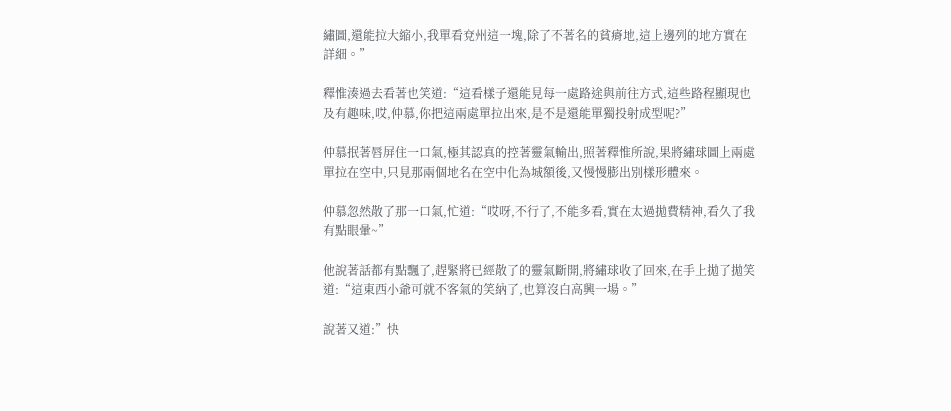繡圖,還能拉大縮小,我單看兗州這一塊,除了不著名的貧瘠地,這上邊列的地方實在詳細。”

釋惟湊過去看著也笑道:“這看樣子還能見每一處路途與前往方式,這些路程顯現也及有趣味,哎,仲慕,你把這兩處單拉出來,是不是還能單獨投射成型呢?”

仲慕抿著唇屏住一口氣,極其認真的控著靈氣輸出,照著釋惟所說,果將繡球圖上兩處單拉在空中,只見那兩個地名在空中化為城額後,又慢慢膨出別樣形體來。

仲慕忽然散了那一口氣,忙道:“哎呀,不行了,不能多看,實在太過拋費精神,看久了我有點眼暈~”

他說著話都有點飄了,趕緊將已經散了的靈氣斷開,將繡球收了回來,在手上拋了拋笑道:“這東西小爺可就不客氣的笑納了,也算沒白高興一場。”

說著又道:”快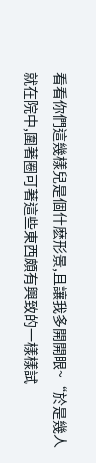看看你們這幾樣兒是個什麽形景,且讓我多開開眼~“於是幾人就在院中,圍著圈可著這些東西頗有興致的一樣樣試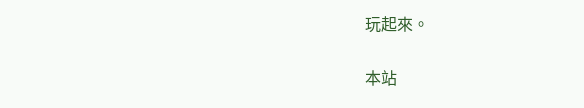玩起來。

本站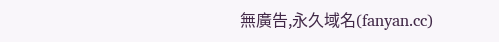無廣告,永久域名(fanyan.cc)